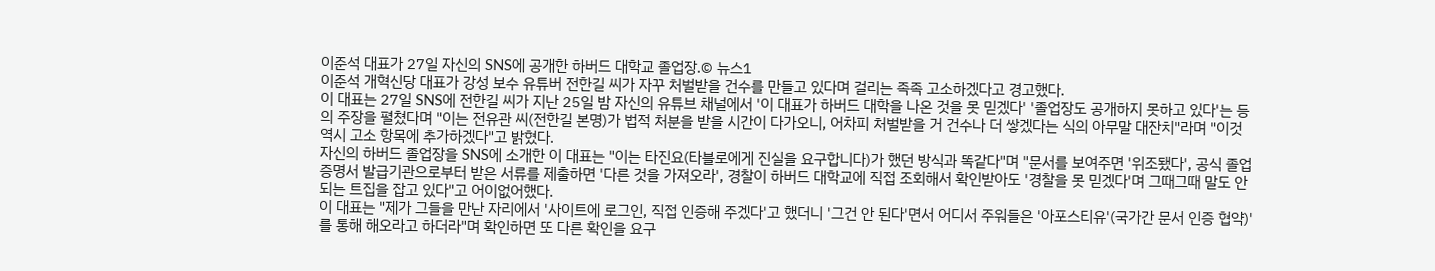이준석 대표가 27일 자신의 SNS에 공개한 하버드 대학교 졸업장.© 뉴스1
이준석 개혁신당 대표가 강성 보수 유튜버 전한길 씨가 자꾸 처벌받을 건수를 만들고 있다며 걸리는 족족 고소하겠다고 경고했다.
이 대표는 27일 SNS에 전한길 씨가 지난 25일 밤 자신의 유튜브 채널에서 '이 대표가 하버드 대학을 나온 것을 못 믿겠다' '졸업장도 공개하지 못하고 있다'는 등의 주장을 펼쳤다며 "이는 전유관 씨(전한길 본명)가 법적 처분을 받을 시간이 다가오니, 어차피 처벌받을 거 건수나 더 쌓겠다는 식의 아무말 대잔치"라며 "이것 역시 고소 항목에 추가하겠다"고 밝혔다.
자신의 하버드 졸업장을 SNS에 소개한 이 대표는 "이는 타진요(타블로에게 진실을 요구합니다)가 했던 방식과 똑같다"며 "문서를 보여주면 '위조됐다', 공식 졸업증명서 발급기관으로부터 받은 서류를 제출하면 '다른 것을 가져오라', 경찰이 하버드 대학교에 직접 조회해서 확인받아도 '경찰을 못 믿겠다'며 그때그때 말도 안 되는 트집을 잡고 있다"고 어이없어했다.
이 대표는 "제가 그들을 만난 자리에서 '사이트에 로그인, 직접 인증해 주겠다'고 했더니 '그건 안 된다'면서 어디서 주워들은 '아포스티유'(국가간 문서 인증 협약)'를 통해 해오라고 하더라"며 확인하면 또 다른 확인을 요구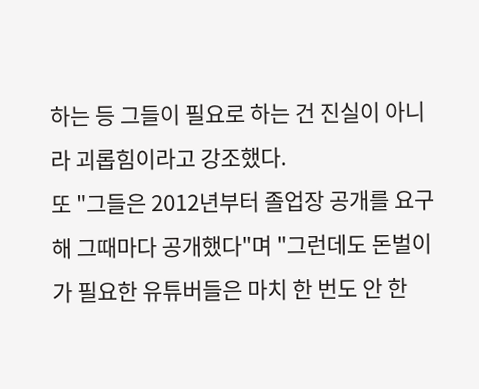하는 등 그들이 필요로 하는 건 진실이 아니라 괴롭힘이라고 강조했다.
또 "그들은 2012년부터 졸업장 공개를 요구해 그때마다 공개했다"며 "그런데도 돈벌이가 필요한 유튜버들은 마치 한 번도 안 한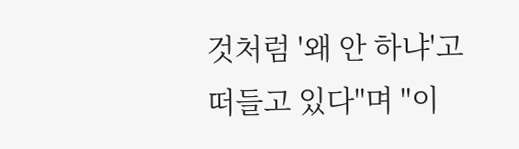것처럼 '왜 안 하냐'고 떠들고 있다"며 "이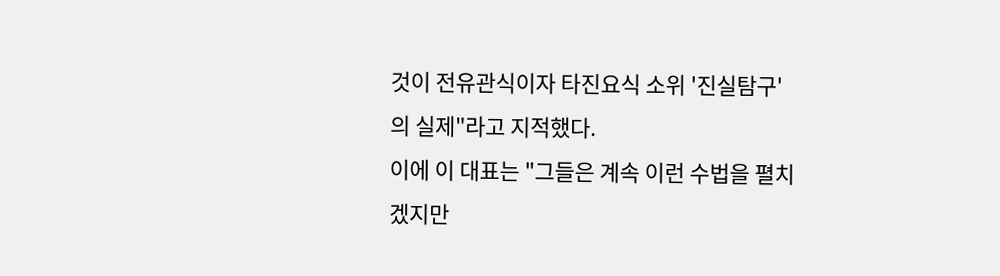것이 전유관식이자 타진요식 소위 '진실탐구'의 실제"라고 지적했다.
이에 이 대표는 "그들은 계속 이런 수법을 펼치겠지만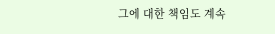그에 대한 책임도 계속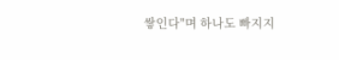쌓인다"며 하나도 빠지지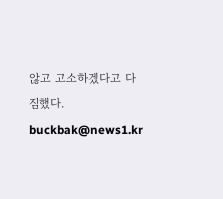않고 고소하겠다고 다짐했다.
buckbak@news1.kr